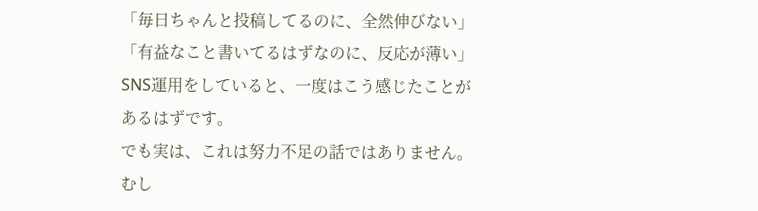「毎日ちゃんと投稿してるのに、全然伸びない」
「有益なこと書いてるはずなのに、反応が薄い」
SNS運用をしていると、一度はこう感じたことがあるはずです。
でも実は、これは努力不足の話ではありません。
むし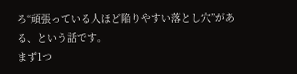ろ“頑張っている人ほど陥りやすい落とし穴”がある、という話です。
まず1つ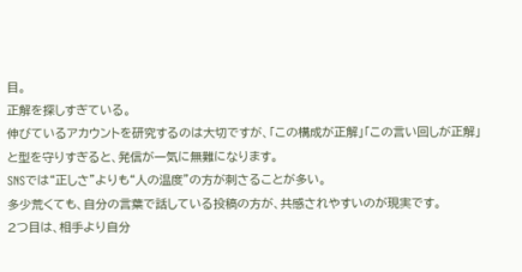目。
正解を探しすぎている。
伸びているアカウントを研究するのは大切ですが、「この構成が正解」「この言い回しが正解」と型を守りすぎると、発信が一気に無難になります。
SNSでは“正しさ”よりも“人の温度”の方が刺さることが多い。
多少荒くても、自分の言葉で話している投稿の方が、共感されやすいのが現実です。
2つ目は、相手より自分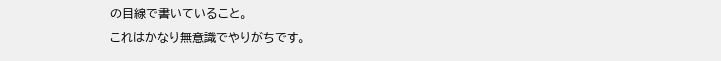の目線で書いていること。
これはかなり無意識でやりがちです。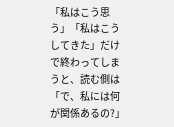「私はこう思う」「私はこうしてきた」だけで終わってしまうと、読む側は「で、私には何が関係あるの?」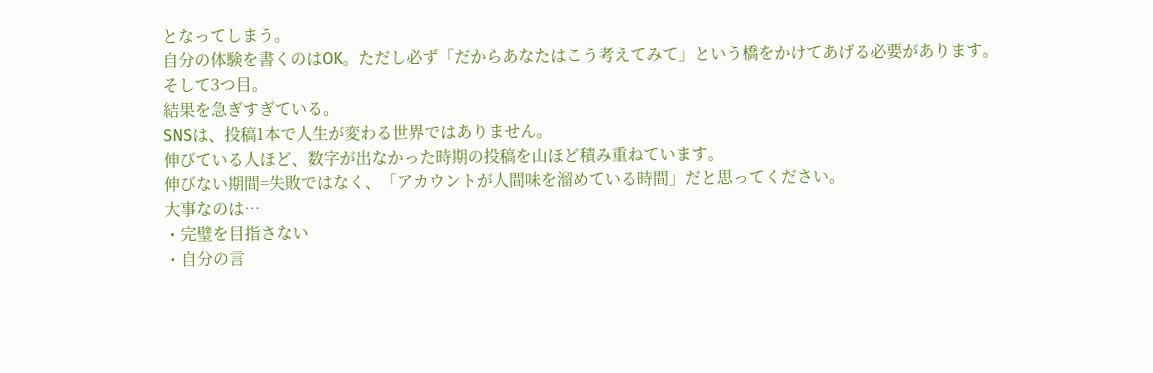となってしまう。
自分の体験を書くのはOK。ただし必ず「だからあなたはこう考えてみて」という橋をかけてあげる必要があります。
そして3つ目。
結果を急ぎすぎている。
SNSは、投稿1本で人生が変わる世界ではありません。
伸びている人ほど、数字が出なかった時期の投稿を山ほど積み重ねています。
伸びない期間=失敗ではなく、「アカウントが人間味を溜めている時間」だと思ってください。
大事なのは…
・完璧を目指さない
・自分の言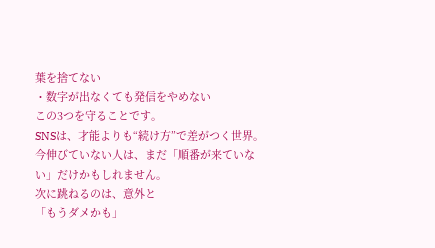葉を捨てない
・数字が出なくても発信をやめない
この3つを守ることです。
SNSは、才能よりも“続け方”で差がつく世界。
今伸びていない人は、まだ「順番が来ていない」だけかもしれません。
次に跳ねるのは、意外と
「もうダメかも」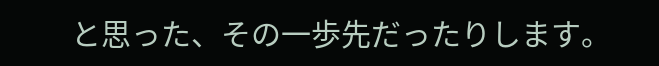と思った、その一歩先だったりします。